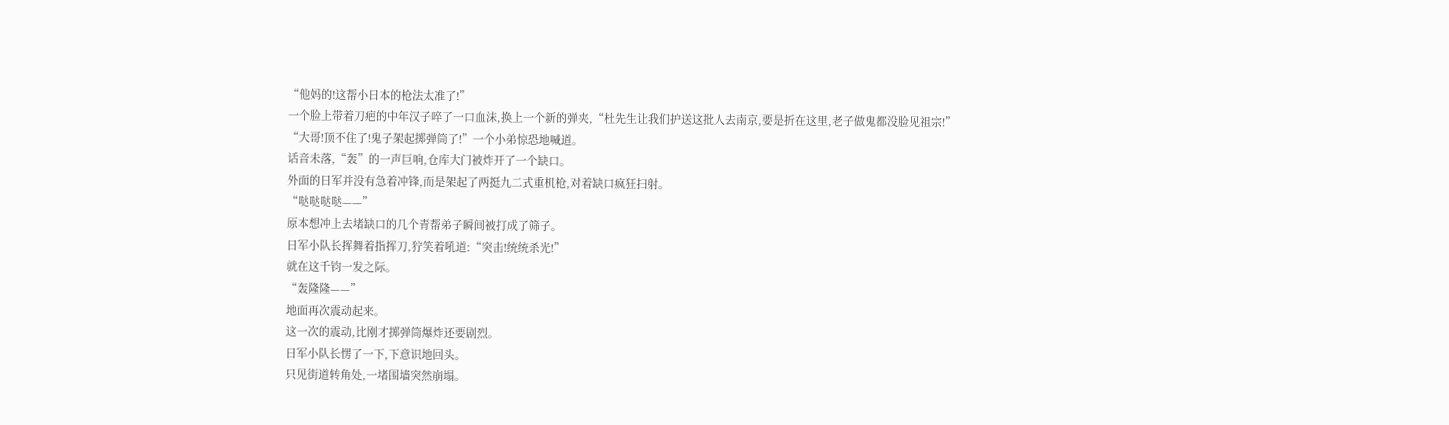“他妈的!这帮小日本的枪法太准了!”
一个脸上带着刀疤的中年汉子啐了一口血沫,换上一个新的弹夹,“杜先生让我们护送这批人去南京,要是折在这里,老子做鬼都没脸见祖宗!”
“大哥!顶不住了!鬼子架起掷弹筒了!”一个小弟惊恐地喊道。
话音未落,“轰”的一声巨响,仓库大门被炸开了一个缺口。
外面的日军并没有急着冲锋,而是架起了两挺九二式重机枪,对着缺口疯狂扫射。
“哒哒哒哒——”
原本想冲上去堵缺口的几个青帮弟子瞬间被打成了筛子。
日军小队长挥舞着指挥刀,狞笑着吼道:“突击!统统杀光!”
就在这千钧一发之际。
“轰隆隆——”
地面再次震动起来。
这一次的震动,比刚才掷弹筒爆炸还要剧烈。
日军小队长愣了一下,下意识地回头。
只见街道转角处,一堵围墙突然崩塌。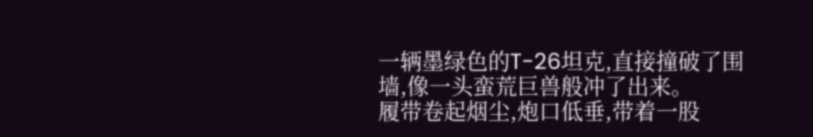一辆墨绿色的T-26坦克,直接撞破了围墙,像一头蛮荒巨兽般冲了出来。
履带卷起烟尘,炮口低垂,带着一股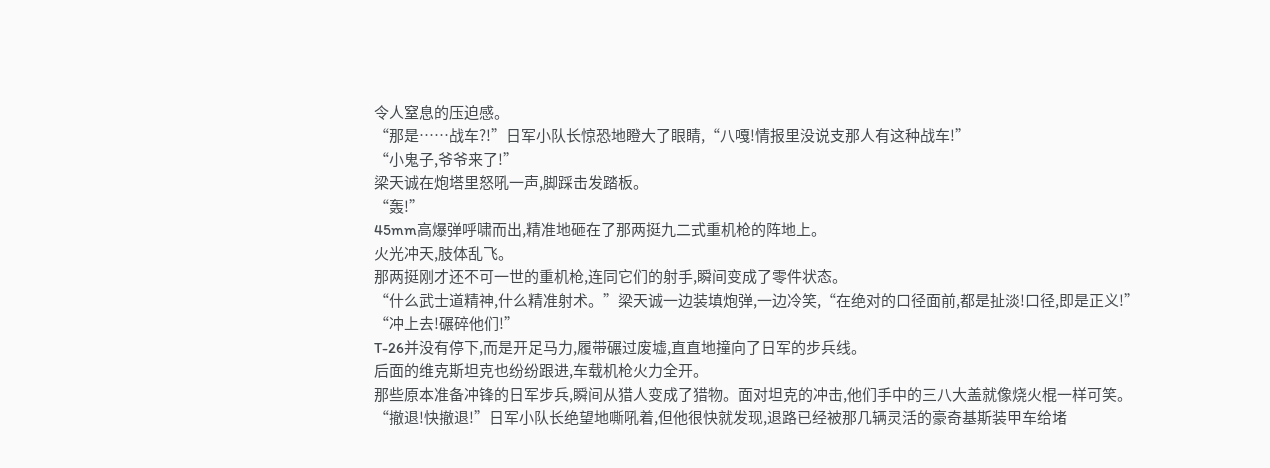令人窒息的压迫感。
“那是……战车?!”日军小队长惊恐地瞪大了眼睛,“八嘎!情报里没说支那人有这种战车!”
“小鬼子,爷爷来了!”
梁天诚在炮塔里怒吼一声,脚踩击发踏板。
“轰!”
45mm高爆弹呼啸而出,精准地砸在了那两挺九二式重机枪的阵地上。
火光冲天,肢体乱飞。
那两挺刚才还不可一世的重机枪,连同它们的射手,瞬间变成了零件状态。
“什么武士道精神,什么精准射术。”梁天诚一边装填炮弹,一边冷笑,“在绝对的口径面前,都是扯淡!口径,即是正义!”
“冲上去!碾碎他们!”
T-26并没有停下,而是开足马力,履带碾过废墟,直直地撞向了日军的步兵线。
后面的维克斯坦克也纷纷跟进,车载机枪火力全开。
那些原本准备冲锋的日军步兵,瞬间从猎人变成了猎物。面对坦克的冲击,他们手中的三八大盖就像烧火棍一样可笑。
“撤退!快撤退!”日军小队长绝望地嘶吼着,但他很快就发现,退路已经被那几辆灵活的豪奇基斯装甲车给堵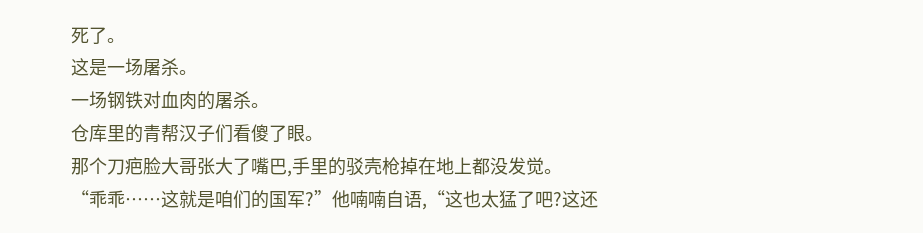死了。
这是一场屠杀。
一场钢铁对血肉的屠杀。
仓库里的青帮汉子们看傻了眼。
那个刀疤脸大哥张大了嘴巴,手里的驳壳枪掉在地上都没发觉。
“乖乖……这就是咱们的国军?”他喃喃自语,“这也太猛了吧?这还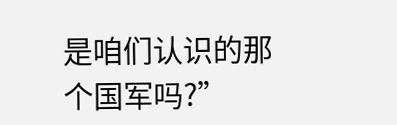是咱们认识的那个国军吗?”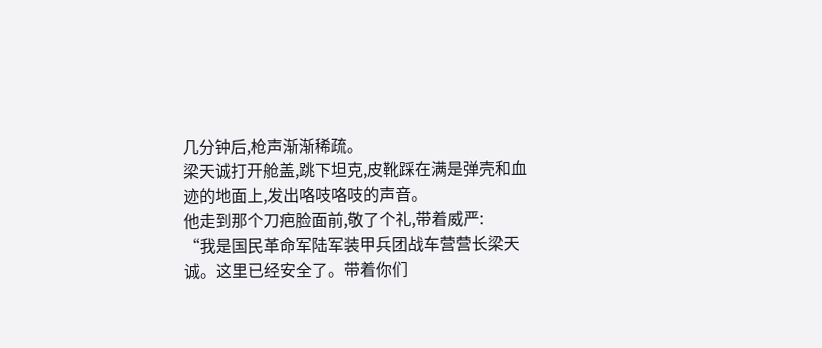几分钟后,枪声渐渐稀疏。
梁天诚打开舱盖,跳下坦克,皮靴踩在满是弹壳和血迹的地面上,发出咯吱咯吱的声音。
他走到那个刀疤脸面前,敬了个礼,带着威严:
“我是国民革命军陆军装甲兵团战车营营长梁天诚。这里已经安全了。带着你们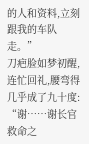的人和资料,立刻跟我的车队走。”
刀疤脸如梦初醒,连忙回礼,腰弯得几乎成了九十度:
“谢……谢长官救命之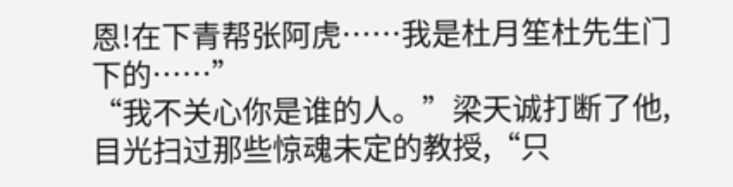恩!在下青帮张阿虎……我是杜月笙杜先生门下的……”
“我不关心你是谁的人。”梁天诚打断了他,目光扫过那些惊魂未定的教授,“只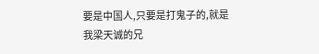要是中国人,只要是打鬼子的,就是我梁天诚的兄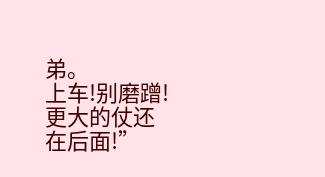弟。
上车!别磨蹭!更大的仗还在后面!”